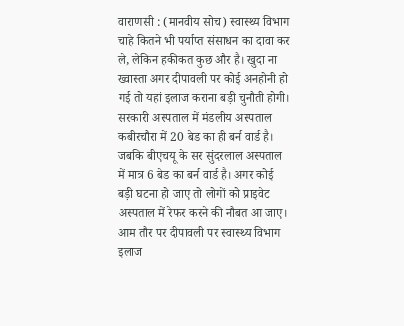वाराणसी : (मानवीय सोच) स्वास्थ्य विभाग चाहे कितने भी पर्याप्त संसाधन का दावा कर ले, लेकिन हकीकत कुछ और है। खुदा ना ख्वास्ता अगर दीपावली पर कोई अनहोनी हो गई तो यहां इलाज कराना बड़ी चुनौती होगी। सरकारी अस्पताल में मंडलीय अस्पताल कबीरचौरा में 20 बेड का ही बर्न वार्ड है। जबकि बीएचयू के सर सुंदरलाल अस्पताल में मात्र 6 बेड का बर्न वार्ड है। अगर कोई बड़ी घटना हो जाए तो लोगों को प्राइवेट अस्पताल में रेफर करने की नौबत आ जाए।
आम तौर पर दीपावली पर स्वास्थ्य विभाग इलाज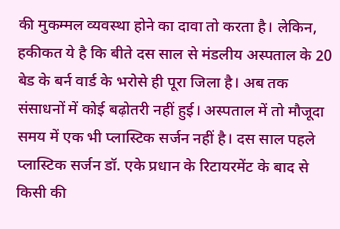की मुकम्मल व्यवस्था होने का दावा तो करता है। लेकिन, हकीकत ये है कि बीते दस साल से मंडलीय अस्पताल के 20 बेड के बर्न वार्ड के भरोसे ही पूरा जिला है। अब तक संसाधनों में कोई बढ़ोतरी नहीं हुई। अस्पताल में तो मौजूदा समय में एक भी प्लास्टिक सर्जन नहीं है। दस साल पहले प्लास्टिक सर्जन डॉ. एके प्रधान के रिटायरमेंट के बाद से किसी की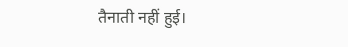तैनाती नहीं हुई।